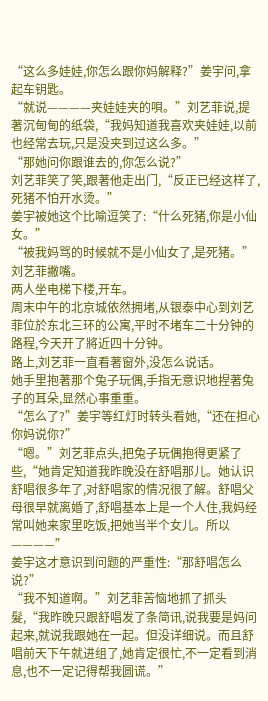“这么多娃娃,你怎么跟你妈解释?”姜宇问,拿起车钥匙。
“就说————夹娃娃夹的唄。”刘艺菲说,提著沉甸甸的纸袋,“我妈知道我喜欢夹娃娃,以前也经常去玩,只是没夹到过这么多。”
“那她问你跟谁去的,你怎么说?”
刘艺菲笑了笑,跟著他走出门,“反正已经这样了,死猪不怕开水烫。”
姜宇被她这个比喻逗笑了:“什么死猪,你是小仙女。”
“被我妈骂的时候就不是小仙女了,是死猪。”刘艺菲撇嘴。
两人坐电梯下楼,开车。
周末中午的北京城依然拥堵,从银泰中心到刘艺菲位於东北三环的公寓,平时不堵车二十分钟的路程,今天开了將近四十分钟。
路上,刘艺菲一直看著窗外,没怎么说话。
她手里抱著那个兔子玩偶,手指无意识地捏著兔子的耳朵,显然心事重重。
“怎么了?”姜宇等红灯时转头看她,“还在担心你妈说你?”
“嗯。”刘艺菲点头,把兔子玩偶抱得更紧了些,“她肯定知道我昨晚没在舒唱那儿。她认识舒唱很多年了,对舒唱家的情况很了解。舒唱父母很早就离婚了,舒唱基本上是一个人住,我妈经常叫她来家里吃饭,把她当半个女儿。所以————”
姜宇这才意识到问题的严重性:“那舒唱怎么说?”
“我不知道啊。”刘艺菲苦恼地抓了抓头髮,“我昨晚只跟舒唱发了条简讯,说我要是妈问起来,就说我跟她在一起。但没详细说。而且舒唱前天下午就进组了,她肯定很忙,不一定看到消息,也不一定记得帮我圆谎。”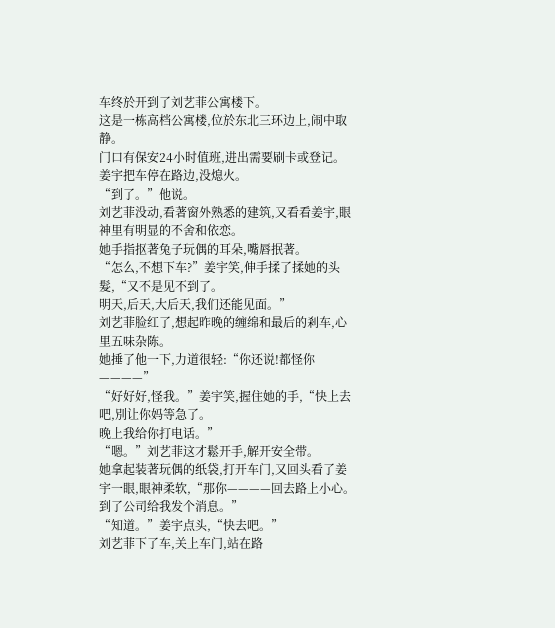车终於开到了刘艺菲公寓楼下。
这是一栋高档公寓楼,位於东北三环边上,闹中取静。
门口有保安24小时值班,进出需要刷卡或登记。
姜宇把车停在路边,没熄火。
“到了。”他说。
刘艺菲没动,看著窗外熟悉的建筑,又看看姜宇,眼神里有明显的不舍和依恋。
她手指抠著兔子玩偶的耳朵,嘴唇抿著。
“怎么,不想下车?”姜宇笑,伸手揉了揉她的头髮,“又不是见不到了。
明天,后天,大后天,我们还能见面。”
刘艺菲脸红了,想起昨晚的缠绵和最后的剎车,心里五味杂陈。
她捶了他一下,力道很轻:“你还说!都怪你————”
“好好好,怪我。”姜宇笑,握住她的手,“快上去吧,別让你妈等急了。
晚上我给你打电话。”
“嗯。”刘艺菲这才鬆开手,解开安全带。
她拿起装著玩偶的纸袋,打开车门,又回头看了姜宇一眼,眼神柔软,“那你————回去路上小心。到了公司给我发个消息。”
“知道。”姜宇点头,“快去吧。”
刘艺菲下了车,关上车门,站在路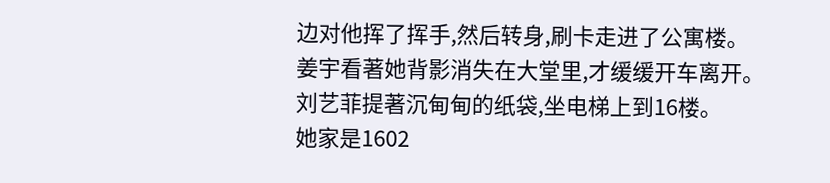边对他挥了挥手,然后转身,刷卡走进了公寓楼。
姜宇看著她背影消失在大堂里,才缓缓开车离开。
刘艺菲提著沉甸甸的纸袋,坐电梯上到16楼。
她家是1602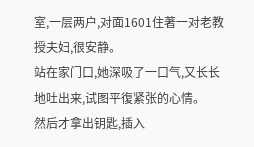室,一层两户,对面1601住著一对老教授夫妇,很安静。
站在家门口,她深吸了一口气,又长长地吐出来,试图平復紧张的心情。
然后才拿出钥匙,插入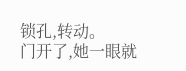锁孔,转动。
门开了,她一眼就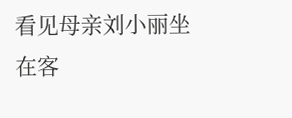看见母亲刘小丽坐在客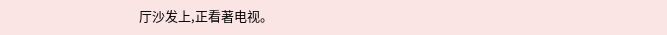厅沙发上,正看著电视。